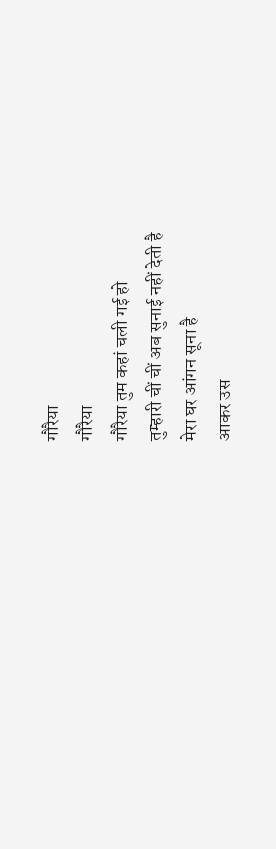गौरैया
गौरैया
गौरैया तुम कहां चली गई हो
तुम्हारी चीं चीं अब सुनाई नहीं देती है
मेरा घर आंगन सूना है
आकर उस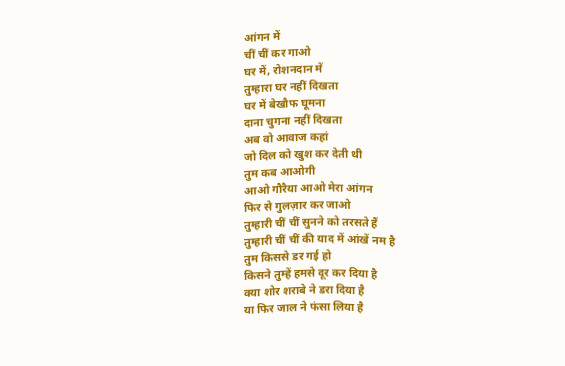आंगन में
चीं चीं कर गाओ
घर में, रोशनदान में
तुम्हारा घर नहीं दिखता
घर में बेखौफ घूमना
दाना चुगना नहीं दिखता
अब वो आवाज कहां
जो दिल को खुश कर देती थी
तुम कब आओगी
आओ गौरैया आओ मेरा आंगन
फिर से गुलज़ार कर जाओ
तुम्हारी चीं चीं सुनने को तरसते हैं
तुम्हारी चीं चीं की याद में आंखें नम है
तुम किससे डर गई हो
किसने तुम्हें हमसे दूर कर दिया है
क्या शोर शराबे ने डरा दिया है
या फिर जाल ने फंसा लिया है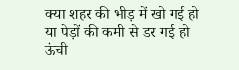क्या शहर की भीड़ में खो गई हो
या पेड़ों की कमी से डर गई हो
ऊंची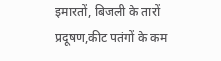इमारतों, बिजली के तारों
प्रदूषण,कीट पतंगों के कम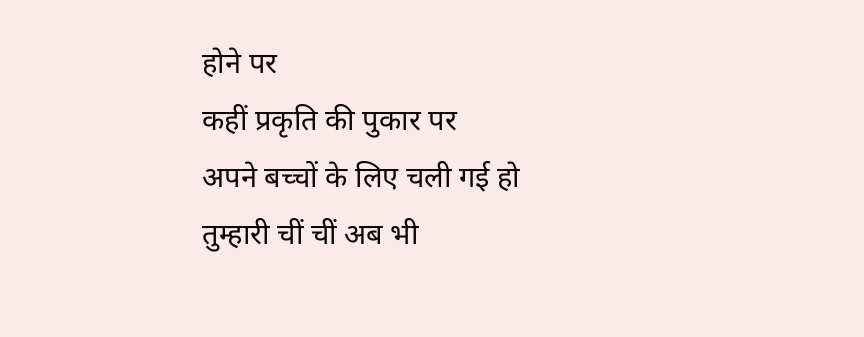होने पर
कहीं प्रकृति की पुकार पर
अपने बच्चों के लिए चली गई हो
तुम्हारी चीं चीं अब भी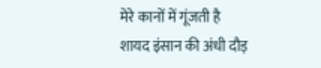मेरे कानों में गूंजती है
शायद इंसान की अंधी दौड़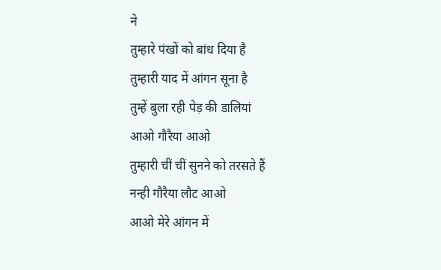ने
तुम्हारे पंखों को बांध दिया है
तुम्हारी याद में आंगन सूना है
तुम्हें बुला रही पेड़ की डालियां
आओ गौरैया आओ
तुम्हारी चीं चीं सुनने को तरसते हैं
नन्ही गौरैया लौट आओ
आओ मेरे आंगन में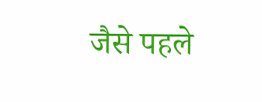जैसे पहले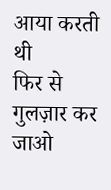आया करती थी
फिर से गुलज़ार कर जाओ